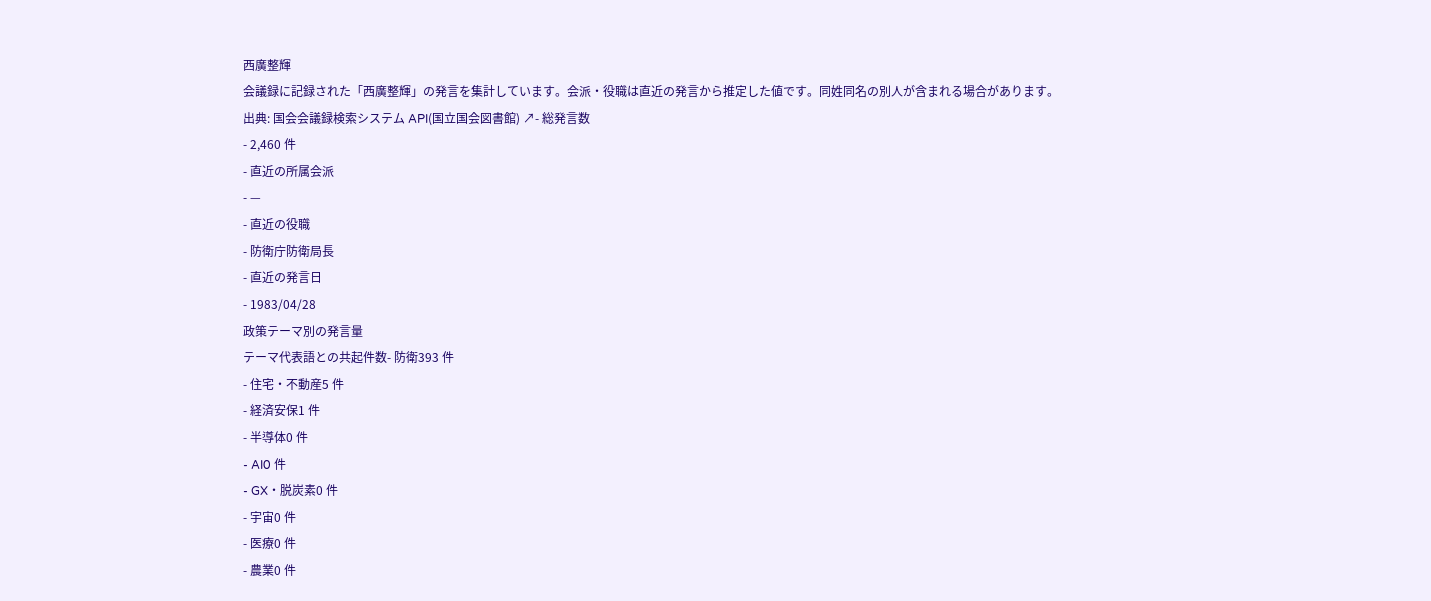西廣整輝
会議録に記録された「西廣整輝」の発言を集計しています。会派・役職は直近の発言から推定した値です。同姓同名の別人が含まれる場合があります。
出典: 国会会議録検索システム API(国立国会図書館) ↗- 総発言数
- 2,460 件
- 直近の所属会派
- —
- 直近の役職
- 防衛庁防衛局長
- 直近の発言日
- 1983/04/28
政策テーマ別の発言量
テーマ代表語との共起件数- 防衛393 件
- 住宅・不動産5 件
- 経済安保1 件
- 半導体0 件
- AI0 件
- GX・脱炭素0 件
- 宇宙0 件
- 医療0 件
- 農業0 件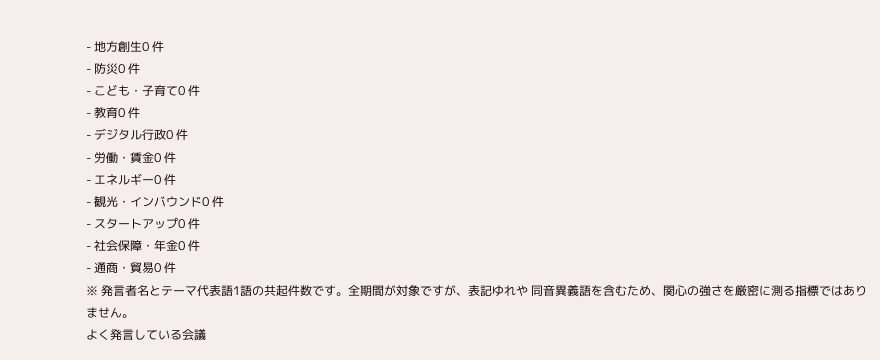- 地方創生0 件
- 防災0 件
- こども・子育て0 件
- 教育0 件
- デジタル行政0 件
- 労働・賃金0 件
- エネルギー0 件
- 観光・インバウンド0 件
- スタートアップ0 件
- 社会保障・年金0 件
- 通商・貿易0 件
※ 発言者名とテーマ代表語1語の共起件数です。全期間が対象ですが、表記ゆれや 同音異義語を含むため、関心の強さを厳密に測る指標ではありません。
よく発言している会議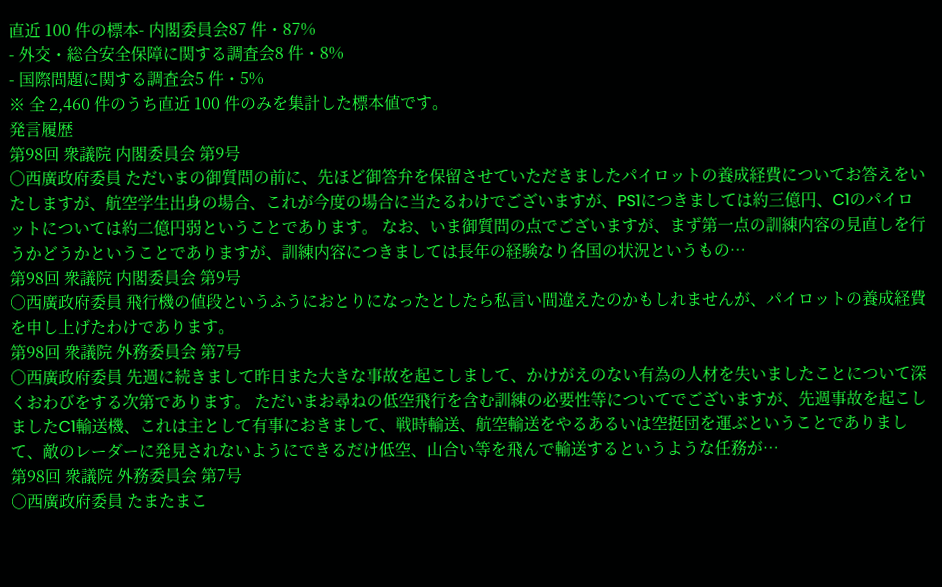直近 100 件の標本- 内閣委員会87 件・87%
- 外交・総合安全保障に関する調査会8 件・8%
- 国際問題に関する調査会5 件・5%
※ 全 2,460 件のうち直近 100 件のみを集計した標本値です。
発言履歴
第98回 衆議院 内閣委員会 第9号
○西廣政府委員 ただいまの御質問の前に、先ほど御答弁を保留させていただきましたパイロットの養成経費についてお答えをいたしますが、航空学生出身の場合、これが今度の場合に当たるわけでございますが、PS1につきましては約三億円、C1のパイロットについては約二億円弱ということであります。 なお、いま御質問の点でございますが、まず第一点の訓練内容の見直しを行うかどうかということでありますが、訓練内容につきましては長年の経験なり各国の状況というもの…
第98回 衆議院 内閣委員会 第9号
○西廣政府委員 飛行機の値段というふうにおとりになったとしたら私言い間違えたのかもしれませんが、パイロットの養成経費を申し上げたわけであります。
第98回 衆議院 外務委員会 第7号
○西廣政府委員 先週に続きまして昨日また大きな事故を起こしまして、かけがえのない有為の人材を失いましたことについて深くおわびをする次第であります。 ただいまお尋ねの低空飛行を含む訓練の必要性等についてでございますが、先週事故を起こしましたC1輸送機、これは主として有事におきまして、戦時輸送、航空輸送をやるあるいは空挺団を運ぶということでありまして、敵のレーダーに発見されないようにできるだけ低空、山合い等を飛んで輸送するというような任務が…
第98回 衆議院 外務委員会 第7号
○西廣政府委員 たまたまこ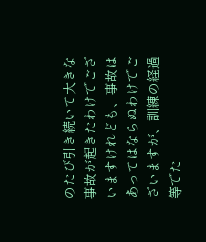のたび引き続いて大きな事故が起きたわけでございますけれども、事故はあってはならぬわけでございますが、訓練の経過等でた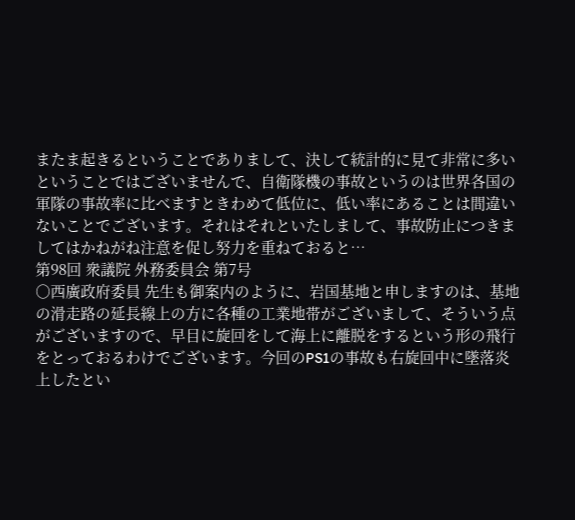またま起きるということでありまして、決して統計的に見て非常に多いということではございませんで、自衛隊機の事故というのは世界各国の軍隊の事故率に比べますときわめて低位に、低い率にあることは間違いないことでございます。それはそれといたしまして、事故防止につきましてはかねがね注意を促し努力を重ねておると…
第98回 衆議院 外務委員会 第7号
○西廣政府委員 先生も御案内のように、岩国基地と申しますのは、基地の滑走路の延長線上の方に各種の工業地帯がございまして、そういう点がございますので、早目に旋回をして海上に離脱をするという形の飛行をとっておるわけでございます。今回のPS1の事故も右旋回中に墜落炎上したとい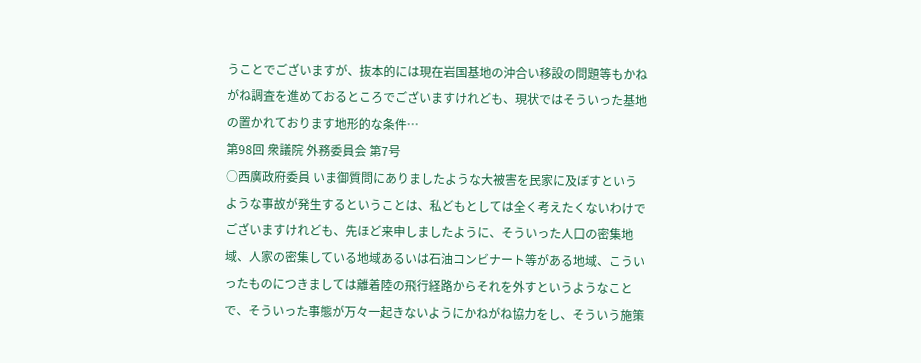うことでございますが、抜本的には現在岩国基地の沖合い移設の問題等もかねがね調査を進めておるところでございますけれども、現状ではそういった基地の置かれております地形的な条件…
第98回 衆議院 外務委員会 第7号
○西廣政府委員 いま御質問にありましたような大被害を民家に及ぼすというような事故が発生するということは、私どもとしては全く考えたくないわけでございますけれども、先ほど来申しましたように、そういった人口の密集地域、人家の密集している地域あるいは石油コンビナート等がある地域、こういったものにつきましては離着陸の飛行経路からそれを外すというようなことで、そういった事態が万々一起きないようにかねがね協力をし、そういう施策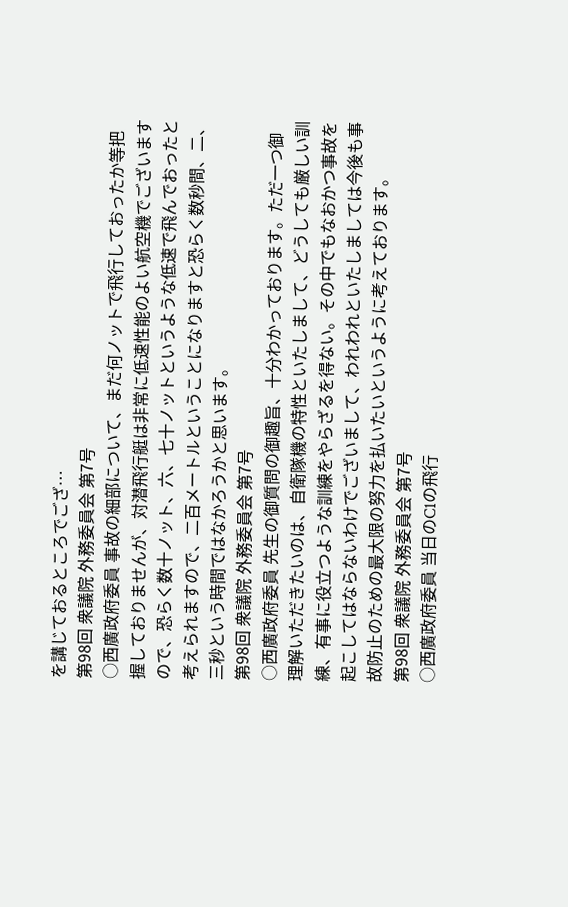を講じておるところでござ…
第98回 衆議院 外務委員会 第7号
○西廣政府委員 事故の細部について、まだ何ノットで飛行しておったか等把握しておりませんが、対潜飛行艇は非常に低速性能のよい航空機でございますので、恐らく数十ノット、六、七十ノットというような低速で飛んでおったと考えられますので、二百メートルということになりますと恐らく数秒間、二、三秒という時間ではなかろうかと思います。
第98回 衆議院 外務委員会 第7号
○西廣政府委員 先生の御質問の御趣旨、十分わかっております。ただ一つ御理解いただきたいのは、自衛隊機の特性といたしまして、どうしても厳しい訓練、有事に役立つような訓練をやらざるを得ない。その中でもなおかつ事故を起こしてはならないわけでございまして、われわれといたしましては今後も事故防止のための最大限の努力を払いたいというように考えております。
第98回 衆議院 外務委員会 第7号
○西廣政府委員 当日のC1の飛行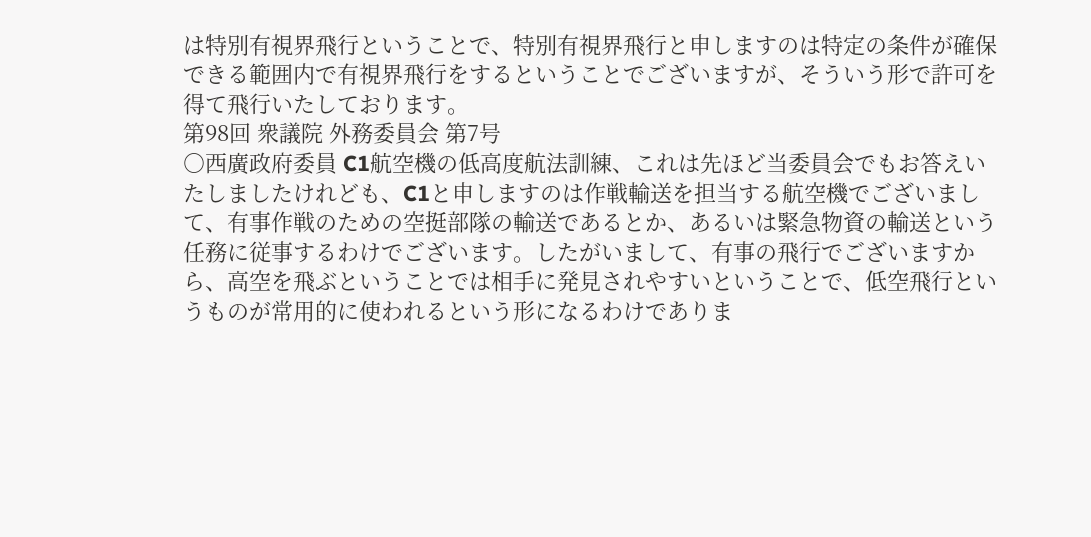は特別有視界飛行ということで、特別有視界飛行と申しますのは特定の条件が確保できる範囲内で有視界飛行をするということでございますが、そういう形で許可を得て飛行いたしております。
第98回 衆議院 外務委員会 第7号
○西廣政府委員 C1航空機の低高度航法訓練、これは先ほど当委員会でもお答えいたしましたけれども、C1と申しますのは作戦輸送を担当する航空機でございまして、有事作戦のための空挺部隊の輸送であるとか、あるいは緊急物資の輸送という任務に従事するわけでございます。したがいまして、有事の飛行でございますから、高空を飛ぶということでは相手に発見されやすいということで、低空飛行というものが常用的に使われるという形になるわけでありま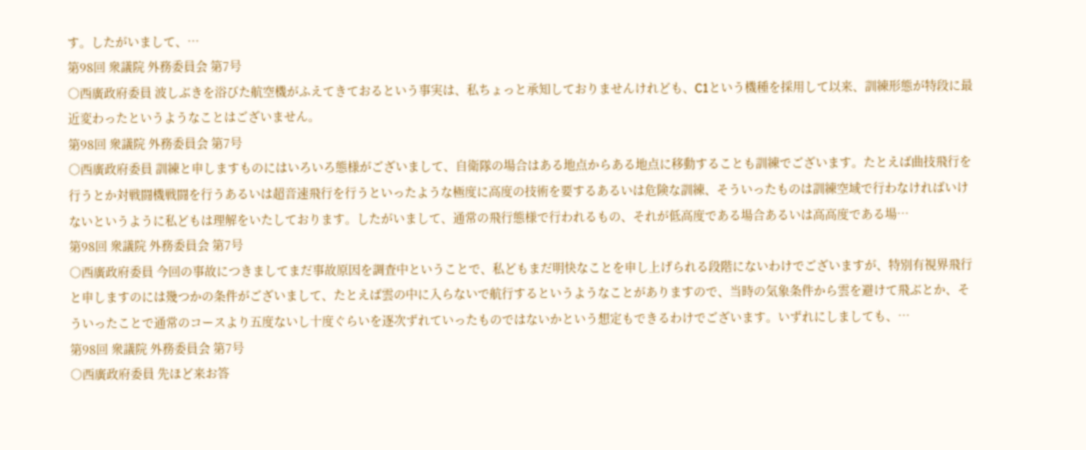す。したがいまして、…
第98回 衆議院 外務委員会 第7号
○西廣政府委員 波しぶきを浴びた航空機がふえてきておるという事実は、私ちょっと承知しておりませんけれども、C1という機種を採用して以来、訓練形態が特段に最近変わったというようなことはございません。
第98回 衆議院 外務委員会 第7号
○西廣政府委員 訓練と申しますものにはいろいろ態様がございまして、自衛隊の場合はある地点からある地点に移動することも訓練でございます。たとえば曲技飛行を行うとか対戦闘機戦闘を行うあるいは超音速飛行を行うといったような極度に高度の技術を要するあるいは危険な訓練、そういったものは訓練空域で行わなければいけないというように私どもは理解をいたしております。したがいまして、通常の飛行態様で行われるもの、それが低高度である場合あるいは高高度である場…
第98回 衆議院 外務委員会 第7号
○西廣政府委員 今回の事故につきましてまだ事故原因を調査中ということで、私どもまだ明快なことを申し上げられる段階にないわけでございますが、特別有視界飛行と申しますのには幾つかの条件がございまして、たとえば雲の中に入らないで航行するというようなことがありますので、当時の気象条件から雲を避けて飛ぶとか、そういったことで通常のコースより五度ないし十度ぐらいを逐次ずれていったものではないかという想定もできるわけでございます。いずれにしましても、…
第98回 衆議院 外務委員会 第7号
○西廣政府委員 先ほど来お答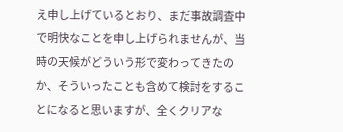え申し上げているとおり、まだ事故調査中で明快なことを申し上げられませんが、当時の天候がどういう形で変わってきたのか、そういったことも含めて検討をすることになると思いますが、全くクリアな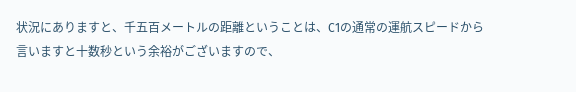状況にありますと、千五百メートルの距離ということは、C1の通常の運航スピードから言いますと十数秒という余裕がございますので、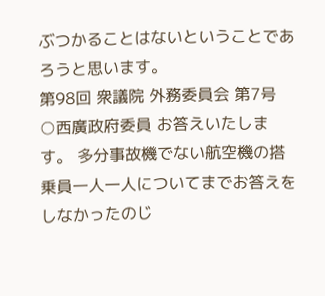ぶつかることはないということであろうと思います。
第98回 衆議院 外務委員会 第7号
○西廣政府委員 お答えいたします。 多分事故機でない航空機の搭乗員一人一人についてまでお答えをしなかったのじ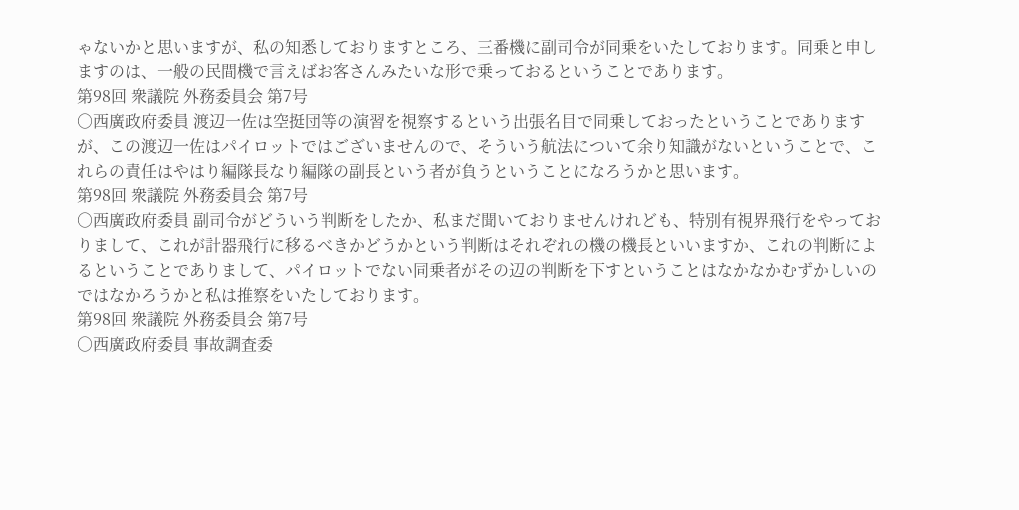ゃないかと思いますが、私の知悉しておりますところ、三番機に副司令が同乗をいたしております。同乗と申しますのは、一般の民間機で言えばお客さんみたいな形で乗っておるということであります。
第98回 衆議院 外務委員会 第7号
○西廣政府委員 渡辺一佐は空挺団等の演習を視察するという出張名目で同乗しておったということでありますが、この渡辺一佐はパイロットではございませんので、そういう航法について余り知識がないということで、これらの責任はやはり編隊長なり編隊の副長という者が負うということになろうかと思います。
第98回 衆議院 外務委員会 第7号
○西廣政府委員 副司令がどういう判断をしたか、私まだ聞いておりませんけれども、特別有視界飛行をやっておりまして、これが計器飛行に移るべきかどうかという判断はそれぞれの機の機長といいますか、これの判断によるということでありまして、パイロットでない同乗者がその辺の判断を下すということはなかなかむずかしいのではなかろうかと私は推察をいたしております。
第98回 衆議院 外務委員会 第7号
○西廣政府委員 事故調査委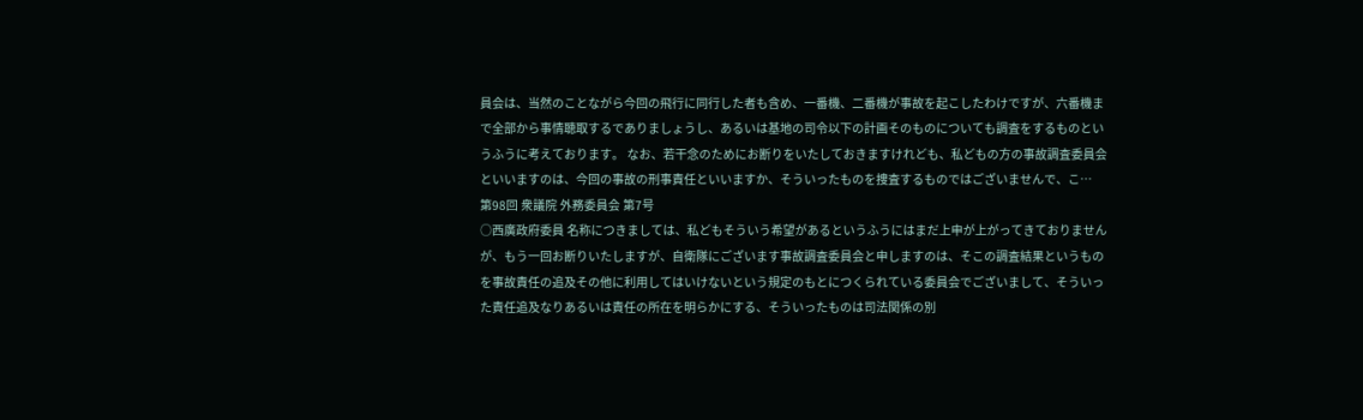員会は、当然のことながら今回の飛行に同行した者も含め、一番機、二番機が事故を起こしたわけですが、六番機まで全部から事情聴取するでありましょうし、あるいは基地の司令以下の計画そのものについても調査をするものというふうに考えております。 なお、若干念のためにお断りをいたしておきますけれども、私どもの方の事故調査委員会といいますのは、今回の事故の刑事責任といいますか、そういったものを捜査するものではございませんで、こ…
第98回 衆議院 外務委員会 第7号
○西廣政府委員 名称につきましては、私どもそういう希望があるというふうにはまだ上申が上がってきておりませんが、もう一回お断りいたしますが、自衛隊にございます事故調査委員会と申しますのは、そこの調査結果というものを事故責任の追及その他に利用してはいけないという規定のもとにつくられている委員会でございまして、そういった責任追及なりあるいは責任の所在を明らかにする、そういったものは司法関係の別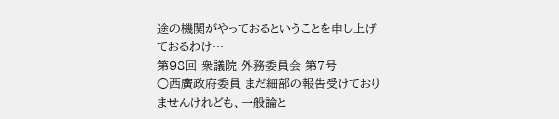途の機関がやっておるということを申し上げておるわけ…
第98回 衆議院 外務委員会 第7号
○西廣政府委員 まだ細部の報告受けておりませんけれども、一般論と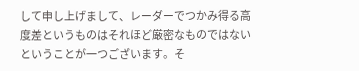して申し上げまして、レーダーでつかみ得る高度差というものはそれほど厳密なものではないということが一つございます。そ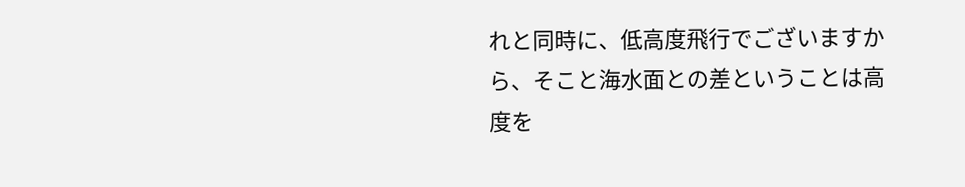れと同時に、低高度飛行でございますから、そこと海水面との差ということは高度を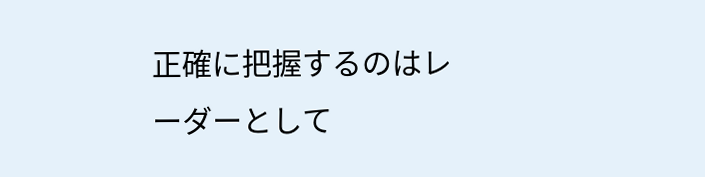正確に把握するのはレーダーとして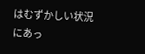はむずかしい状況にあっ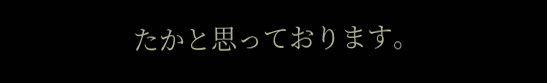たかと思っております。